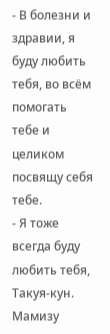- В болезни и здравии, я буду любить тебя, во всём помогать тебе и целиком посвящу себя тебе.
- Я тоже всегда буду любить тебя, Такуя-кун.
Мамизу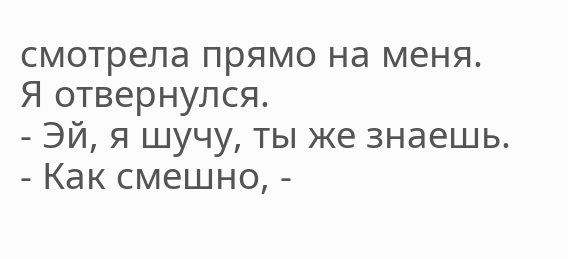смотрела прямо на меня.
Я отвернулся.
- Эй, я шучу, ты же знаешь.
- Как смешно, -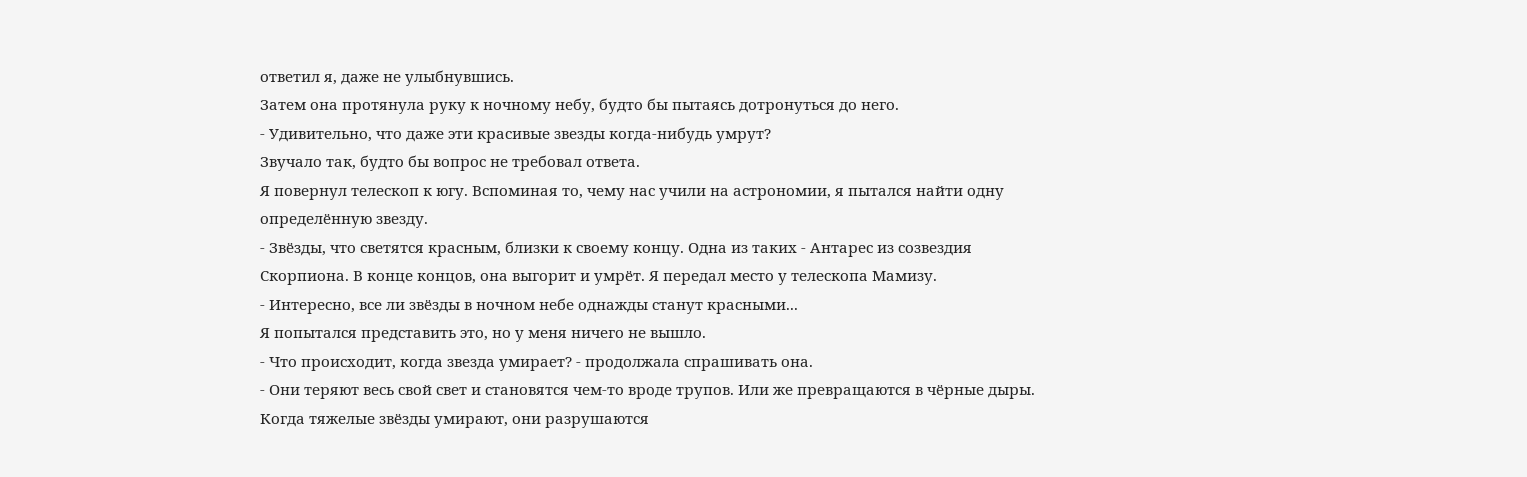ответил я, даже не улыбнувшись.
Затем она протянула руку к ночному небу, будто бы пытаясь дотронуться до него.
- Удивительно, что даже эти красивые звезды когда-нибудь умрут?
Звучало так, будто бы вопрос не требовал ответа.
Я повернул телескоп к югу. Вспоминая то, чему нас учили на астрономии, я пытался найти одну определённую звезду.
- Звёзды, что светятся красным, близки к своему концу. Одна из таких - Антарес из созвездия Скорпиона. В конце концов, она выгорит и умрёт. Я передал место у телескопа Мамизу.
- Интересно, все ли звёзды в ночном небе однажды станут красными...
Я попытался представить это, но у меня ничего не вышло.
- Что происходит, когда звезда умирает? - продолжала спрашивать она.
- Они теряют весь свой свет и становятся чем-то вроде трупов. Или же превращаются в чёрные дыры.
Когда тяжелые звёзды умирают, они разрушаются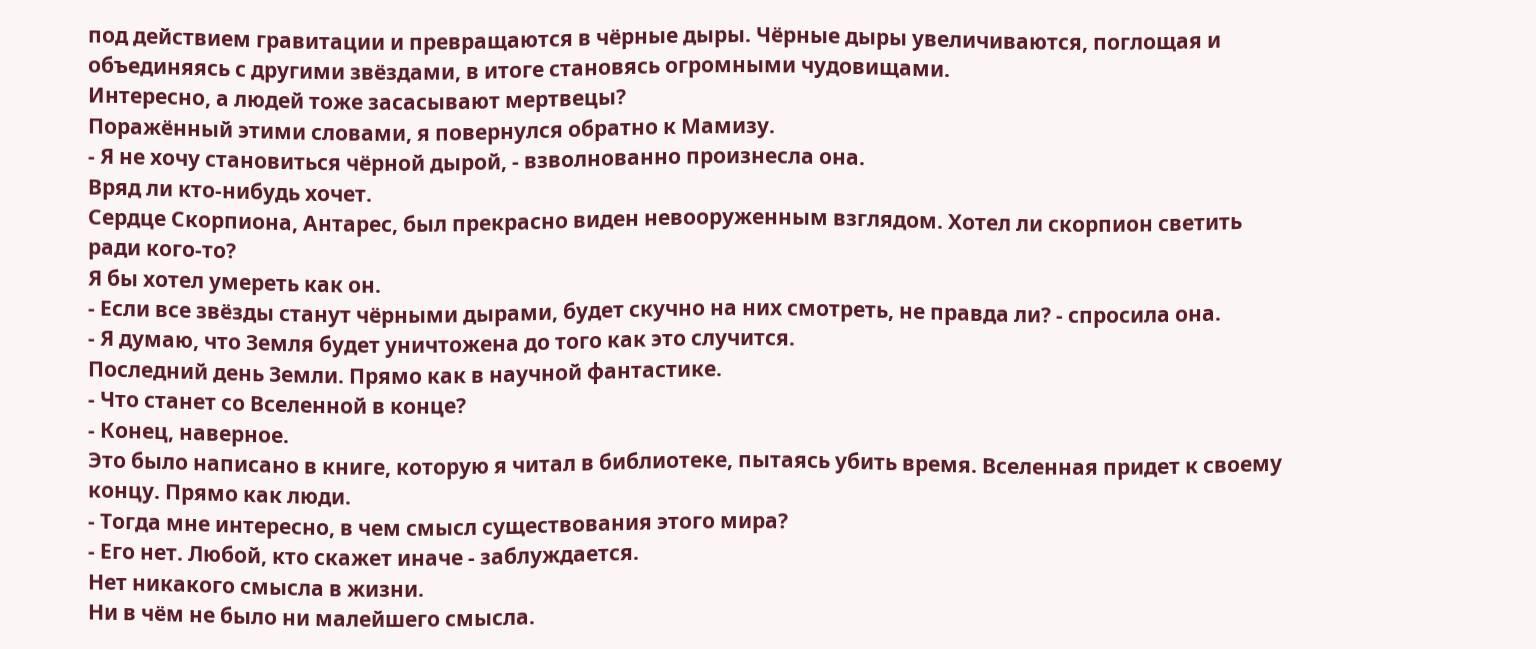под действием гравитации и превращаются в чёрные дыры. Чёрные дыры увеличиваются, поглощая и объединяясь с другими звёздами, в итоге становясь огромными чудовищами.
Интересно, а людей тоже засасывают мертвецы?
Поражённый этими словами, я повернулся обратно к Мамизу.
- Я не хочу становиться чёрной дырой, - взволнованно произнесла она.
Вряд ли кто-нибудь хочет.
Сердце Скорпиона, Антарес, был прекрасно виден невооруженным взглядом. Хотел ли скорпион светить ради кого-то?
Я бы хотел умереть как он.
- Если все звёзды станут чёрными дырами, будет скучно на них смотреть, не правда ли? - спросила она.
- Я думаю, что Земля будет уничтожена до того как это случится.
Последний день Земли. Прямо как в научной фантастике.
- Что станет со Вселенной в конце?
- Конец, наверное.
Это было написано в книге, которую я читал в библиотеке, пытаясь убить время. Вселенная придет к своему концу. Прямо как люди.
- Тогда мне интересно, в чем смысл существования этого мира?
- Его нет. Любой, кто скажет иначе - заблуждается.
Нет никакого смысла в жизни.
Ни в чём не было ни малейшего смысла.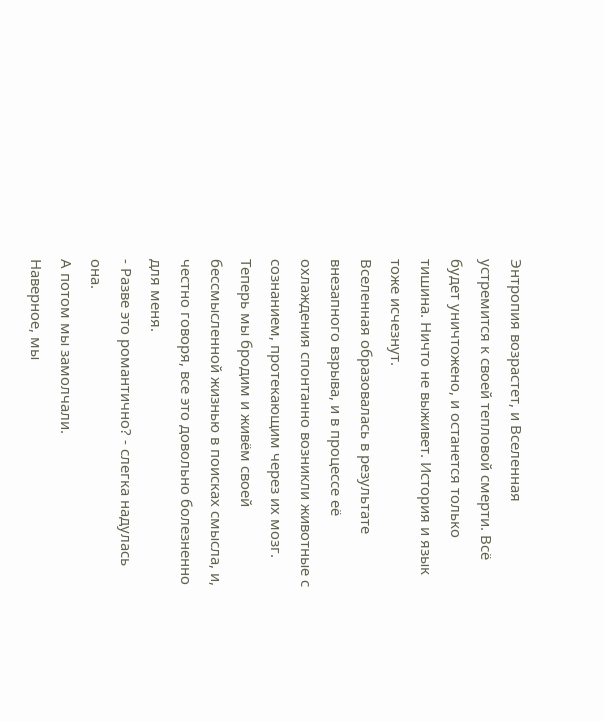Энтропия возрастет, и Вселенная устремится к своей тепловой смерти. Всё будет уничтожено, и останется только тишина. Ничто не выживет. История и язык тоже исчезнут.
Вселенная образовалась в результате внезапного взрыва, и в процессе её охлаждения спонтанно возникли животные с сознанием, протекающим через их мозг. Теперь мы бродим и живём своей бессмысленной жизнью в поисках смысла, и, честно говоря, все это довольно болезненно для меня.
- Разве это романтично? - слегка надулась она.
А потом мы замолчали.
Наверное, мы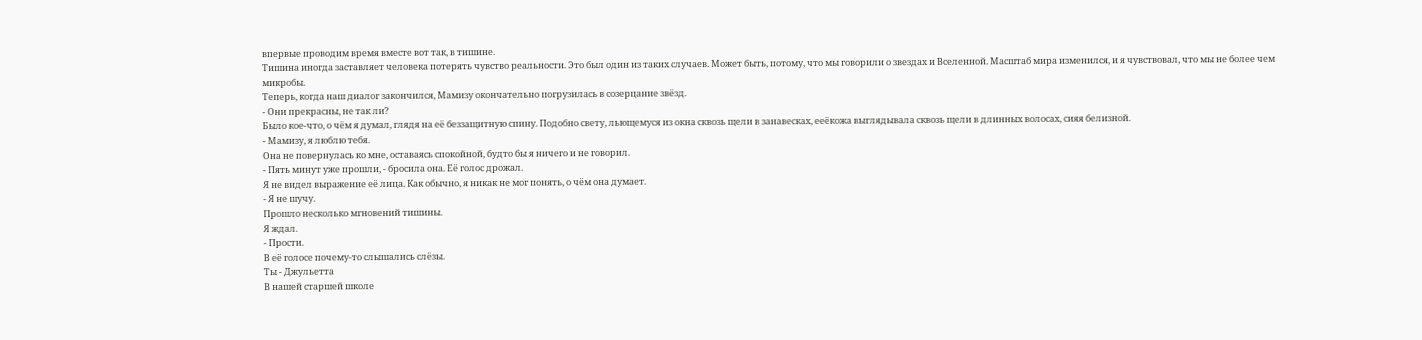впервые проводим время вместе вот так, в тишине.
Тишина иногда заставляет человека потерять чувство реальности. Это был один из таких случаев. Может быть, потому, что мы говорили о звездах и Вселенной. Масштаб мира изменился, и я чувствовал, что мы не более чем микробы.
Теперь, когда наш диалог закончился, Мамизу окончательно погрузилась в созерцание звёзд.
- Они прекрасны, не так ли?
Было кое-что, о чём я думал, глядя на её беззащитную спину. Подобно свету, льющемуся из окна сквозь щели в занавесках, ееёкожа выглядывала сквозь щели в длинных волосах, сияя белизной.
- Мамизу, я люблю тебя.
Она не повернулась ко мне, оставаясь спокойной, будто бы я ничего и не говорил.
- Пять минут уже прошли, - бросила она. Её голос дрожал.
Я не видел выражение её лица. Как обычно, я никак не мог понять, о чём она думает.
- Я не шучу.
Прошло несколько мгновений тишины.
Я ждал.
- Прости.
В её голосе почему-то слышались слёзы.
Ты - Джульетта
В нашей старшей школе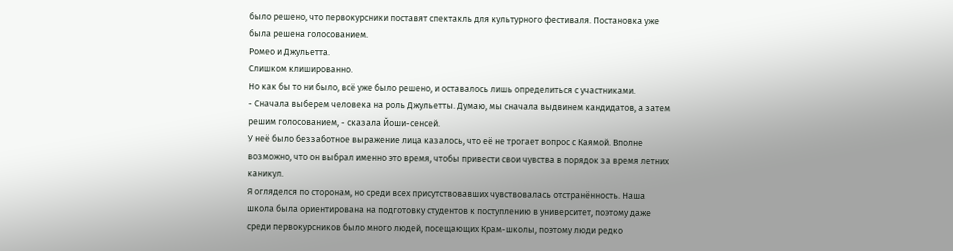было решено, что первокурсники поставят спектакль для культурного фестиваля. Постановка уже была решена голосованием.
Ромео и Джульетта.
Слишком клишированно.
Но как бы то ни было, всё уже было решено, и оставалось лишь определиться с участниками.
- Сначала выберем человека на роль Джульетты. Думаю, мы сначала выдвинем кандидатов, а затем решим голосованием, - сказала Йоши-сенсей.
У неё было беззаботное выражение лица казалось, что её не трогает вопрос с Каямой. Вполне возможно, что он выбрал именно это время, чтобы привести свои чувства в порядок за время летних каникул.
Я огляделся по сторонам, но среди всех присутствовавших чувствовалась отстранённость. Наша школа была ориентирована на подготовку студентов к поступлению в университет, поэтому даже среди первокурсников было много людей, посещающих Крам-школы, поэтому люди редко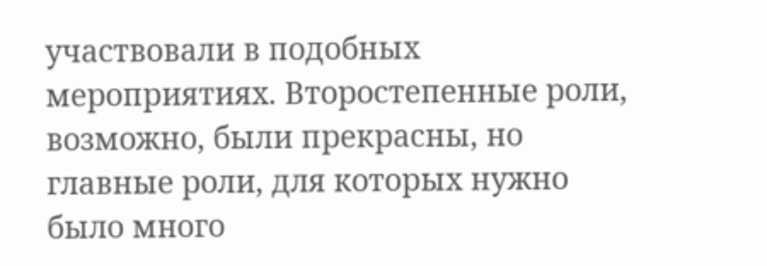участвовали в подобных мероприятиях. Второстепенные роли, возможно, были прекрасны, но главные роли, для которых нужно было много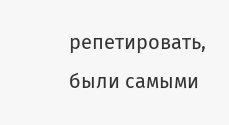репетировать, были самыми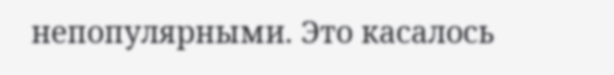непопулярными. Это касалось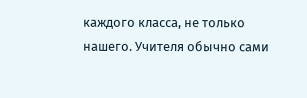каждого класса, не только нашего. Учителя обычно сами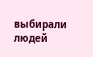выбирали людей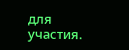для участия.